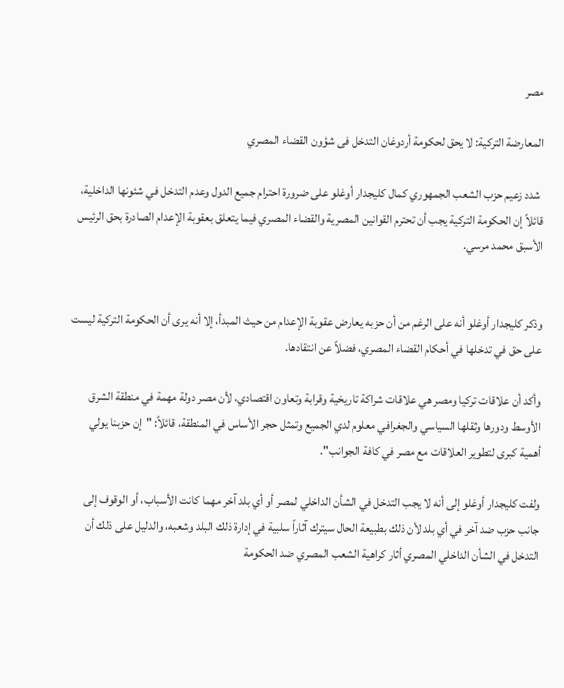مصر

المعارضة التركية: لا يحق لحكومة أردوغان التدخل فى شؤون القضاء المصري

 شدد زعيم حزب الشعب الجمهوري كمال كليجدار أوغلو على ضرورة احترام جميع الدول وعدم التدخل في شئونها الداخلية، قائلاً إن الحكومة التركية يجب أن تحترم القوانين المصرية والقضاء المصري فيما يتعلق بعقوبة الإعدام الصادرة بحق الرئيس الأسبق محمد مرسي.


وذكر كليجدار أوغلو أنه على الرغم من أن حزبه يعارض عقوبة الإعدام من حيث المبدأ، إلا أنه يرى أن الحكومة التركية ليست على حق في تدخلها في أحكام القضاء المصري، فضلاً عن انتقادها.

وأكد أن علاقات تركيا ومصر هي علاقات شراكة تاريخية وقرابة وتعاون اقتصادي، لأن مصر دولة مهمة في منطقة الشرق الأوسط ودورها وثقلها السياسي والجغرافي معلوم لدي الجميع وتمثل حجر الأساس في المنطقة، قائلاً: "إن حزبنا يولي أهمية كبرى لتطوير العلاقات مع مصر في كافة الجوانب".

ولفت كليجدار أوغلو إلى أنه لا يجب التدخل في الشأن الداخلي لمصر أو أي بلد آخر مهما كانت الأسباب، أو الوقوف إلى جانب حزب ضد آخر في أي بلد لأن ذلك بطبيعة الحال سيترك آثاراً سلبية في إدارة ذلك البلد وشعبه، والدليل على ذلك أن التدخل في الشأن الداخلي المصري أثار كراهية الشعب المصري ضد الحكومة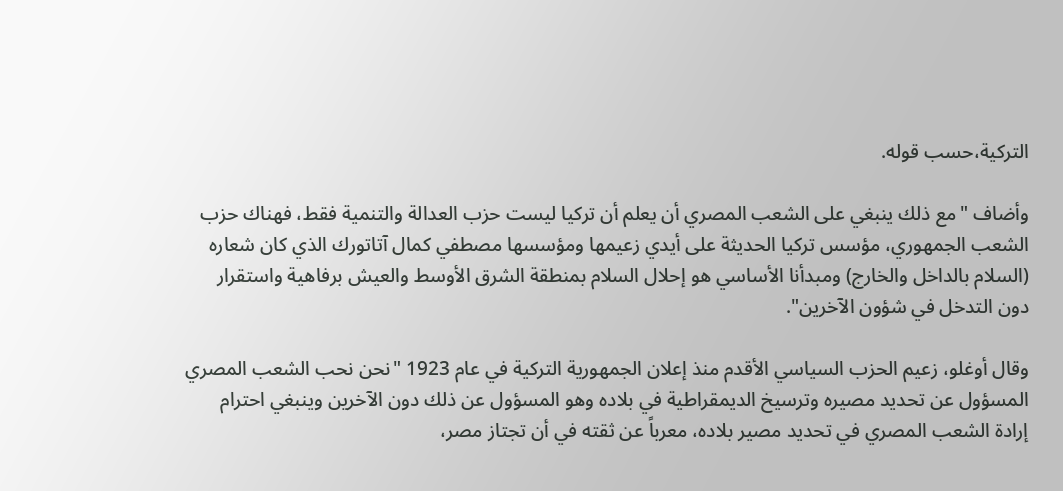التركية،حسب قوله.

وأضاف "مع ذلك ينبغي على الشعب المصري أن يعلم أن تركيا ليست حزب العدالة والتنمية فقط، فهناك حزب الشعب الجمهوري، مؤسس تركيا الحديثة على أيدي زعيمها ومؤسسها مصطفي كمال آتاتورك الذي كان شعاره (السلام بالداخل والخارج) ومبدأنا الأساسي هو إحلال السلام بمنطقة الشرق الأوسط والعيش برفاهية واستقرار دون التدخل في شؤون الآخرين".

وقال أوغلو، زعيم الحزب السياسي الأقدم منذ إعلان الجمهورية التركية في عام 1923 "نحن نحب الشعب المصري المسؤول عن تحديد مصيره وترسيخ الديمقراطية في بلاده وهو المسؤول عن ذلك دون الآخرين وينبغي احترام إرادة الشعب المصري في تحديد مصير بلاده، معرباً عن ثقته في أن تجتاز مصر،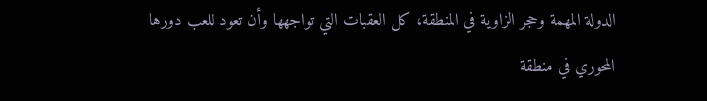الدولة المهمة وحجر الزاوية في المنطقة، كل العقبات التي تواجهها وأن تعود للعب دورها المحوري في منطقة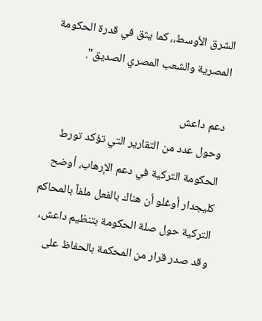الشرق الأوسط،، كما يثق في قدرة الحكومة المصرية والشعب المصري الصديق".

دعم داعش
وحول عدد من التقارير التي تؤكد تورط الحكومة التركية في دعم الإرهاب، أوضح كليجدار أوغلو أن هناك بالفعل ملفاً بالمحاكم التركية حول صلة الحكومة بتنظيم داعش، وقد صدر قرار من المحكمة بالحفاظ على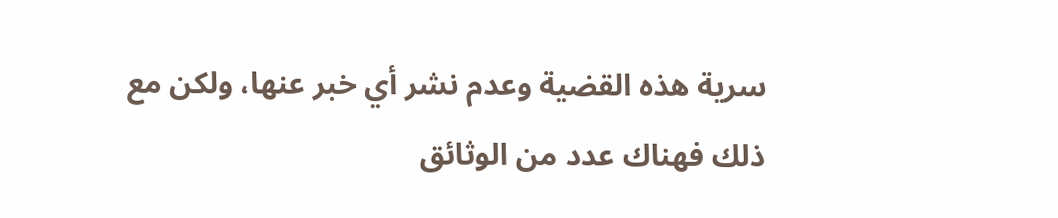سرية هذه القضية وعدم نشر أي خبر عنها، ولكن مع ذلك فهناك عدد من الوثائق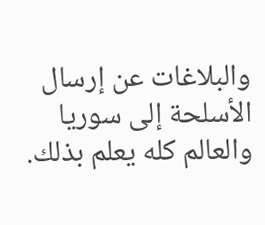والبلاغات عن إرسال الأسلحة إلى سوريا والعالم كله يعلم بذلك.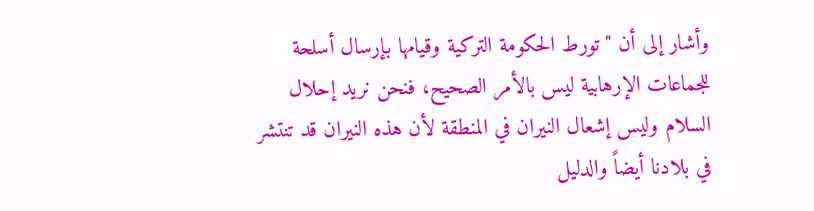وأشار إلى أن "تورط الحكومة التركية وقيامها بإرسال أسلحة للجماعات الإرهابية ليس بالأمر الصحيح، فنحن نريد إحلال السلام وليس إشعال النيران في المنطقة لأن هذه النيران قد تنتشر في بلادنا أيضاً والدليل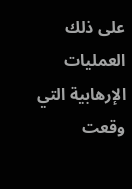على ذلك العمليات الإرهابية التي وقعت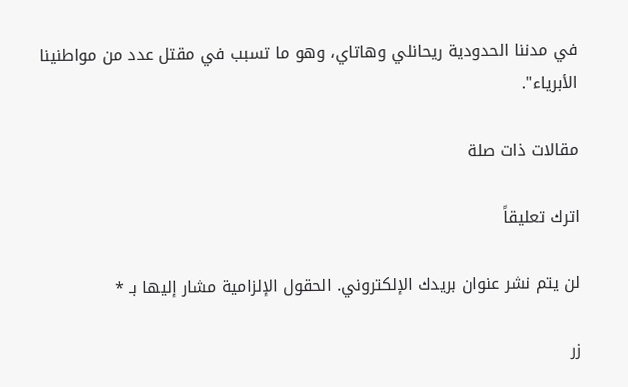في مدننا الحدودية ريحانلي وهاتاي، وهو ما تسبب في مقتل عدد من مواطنينا الأبرياء".

مقالات ذات صلة

اترك تعليقاً

لن يتم نشر عنوان بريدك الإلكتروني. الحقول الإلزامية مشار إليها بـ *

زر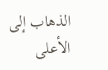الذهاب إلى الأعلى